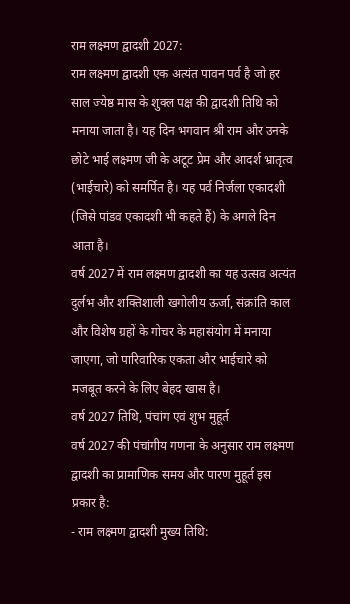राम लक्ष्मण द्वादशी 2027:
राम लक्ष्मण द्वादशी एक अत्यंत पावन पर्व है जो हर साल ज्येष्ठ मास के शुक्ल पक्ष की द्वादशी तिथि को मनाया जाता है। यह दिन भगवान श्री राम और उनके छोटे भाई लक्ष्मण जी के अटूट प्रेम और आदर्श भ्रातृत्व (भाईचारे) को समर्पित है। यह पर्व निर्जला एकादशी (जिसे पांडव एकादशी भी कहते हैं) के अगले दिन आता है।
वर्ष 2027 में राम लक्ष्मण द्वादशी का यह उत्सव अत्यंत दुर्लभ और शक्तिशाली खगोलीय ऊर्जा, संक्रांति काल और विशेष ग्रहों के गोचर के महासंयोग में मनाया जाएगा, जो पारिवारिक एकता और भाईचारे को मजबूत करने के लिए बेहद खास है।
वर्ष 2027 तिथि, पंचांग एवं शुभ मुहूर्त
वर्ष 2027 की पंचांगीय गणना के अनुसार राम लक्ष्मण द्वादशी का प्रामाणिक समय और पारण मुहूर्त इस प्रकार है:
- राम लक्ष्मण द्वादशी मुख्य तिथि: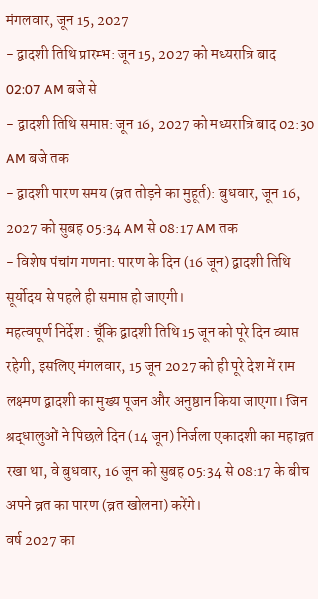मंगलवार, जून 15, 2027
- द्वादशी तिथि प्रारम्भ: जून 15, 2027 को मध्यरात्रि बाद 02:07 AM बजे से
- द्वादशी तिथि समाप्त: जून 16, 2027 को मध्यरात्रि बाद 02:30 AM बजे तक
- द्वादशी पारण समय (व्रत तोड़ने का मुहूर्त): बुधवार, जून 16, 2027 को सुबह 05:34 AM से 08:17 AM तक
- विशेष पंचांग गणना: पारण के दिन (16 जून) द्वादशी तिथि सूर्योदय से पहले ही समाप्त हो जाएगी।
महत्वपूर्ण निर्देश : चूँकि द्वादशी तिथि 15 जून को पूरे दिन व्याप्त रहेगी, इसलिए मंगलवार, 15 जून 2027 को ही पूरे देश में राम लक्ष्मण द्वादशी का मुख्य पूजन और अनुष्ठान किया जाएगा। जिन श्रद्धालुओं ने पिछले दिन (14 जून) निर्जला एकादशी का महाव्रत रखा था, वे बुधवार, 16 जून को सुबह 05:34 से 08:17 के बीच अपने व्रत का पारण (व्रत खोलना) करेंगे।
वर्ष 2027 का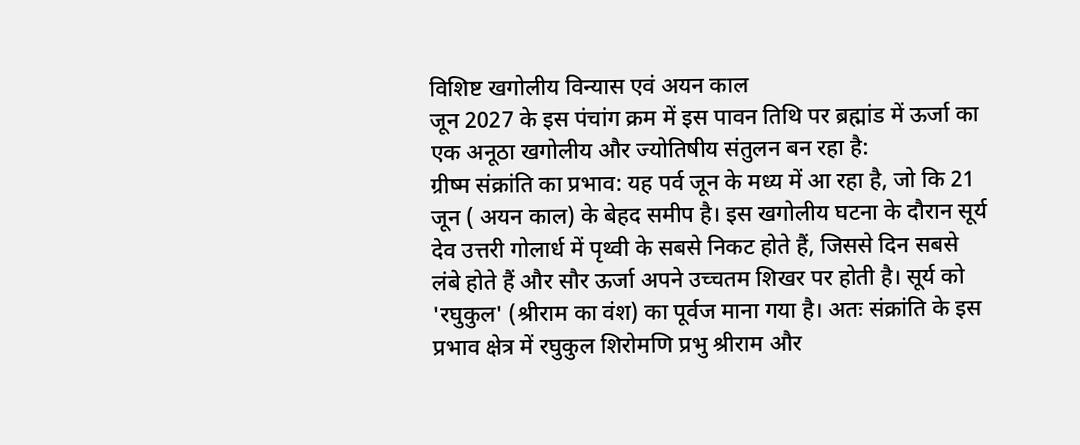विशिष्ट खगोलीय विन्यास एवं अयन काल
जून 2027 के इस पंचांग क्रम में इस पावन तिथि पर ब्रह्मांड में ऊर्जा का एक अनूठा खगोलीय और ज्योतिषीय संतुलन बन रहा है:
ग्रीष्म संक्रांति का प्रभाव: यह पर्व जून के मध्य में आ रहा है, जो कि 21 जून ( अयन काल) के बेहद समीप है। इस खगोलीय घटना के दौरान सूर्य देव उत्तरी गोलार्ध में पृथ्वी के सबसे निकट होते हैं, जिससे दिन सबसे लंबे होते हैं और सौर ऊर्जा अपने उच्चतम शिखर पर होती है। सूर्य को 'रघुकुल' (श्रीराम का वंश) का पूर्वज माना गया है। अतः संक्रांति के इस प्रभाव क्षेत्र में रघुकुल शिरोमणि प्रभु श्रीराम और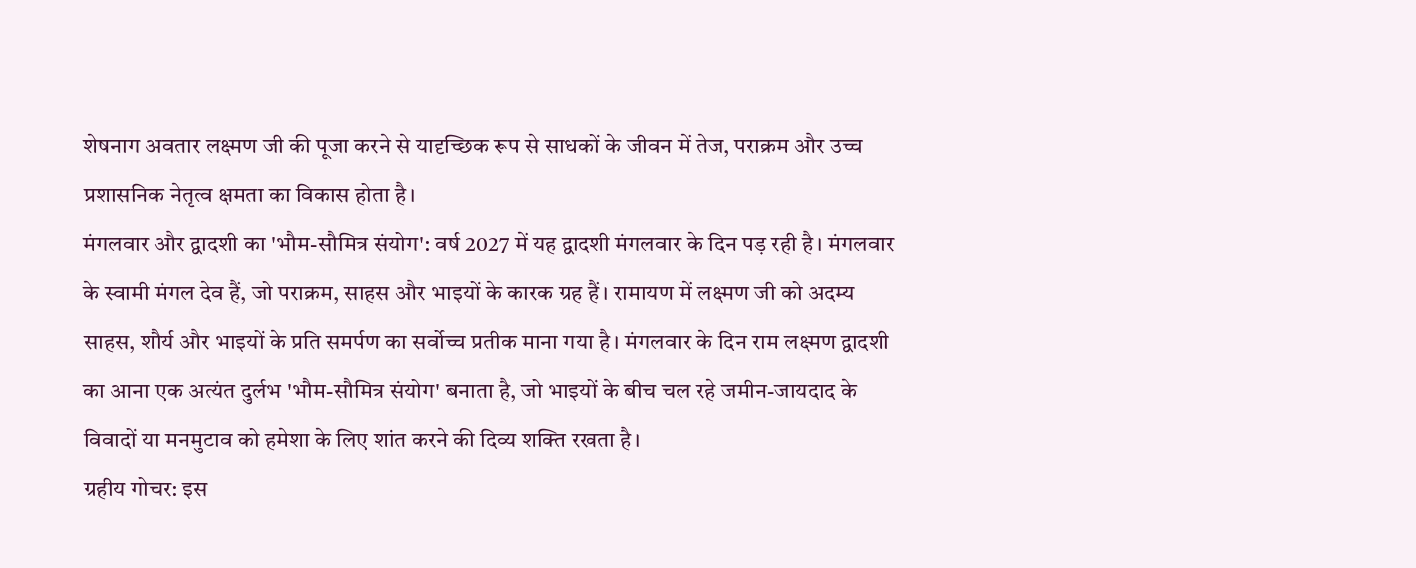शेषनाग अवतार लक्ष्मण जी की पूजा करने से यादृच्छिक रूप से साधकों के जीवन में तेज, पराक्रम और उच्च प्रशासनिक नेतृत्व क्षमता का विकास होता है।
मंगलवार और द्वादशी का 'भौम-सौमित्र संयोग': वर्ष 2027 में यह द्वादशी मंगलवार के दिन पड़ रही है। मंगलवार के स्वामी मंगल देव हैं, जो पराक्रम, साहस और भाइयों के कारक ग्रह हैं। रामायण में लक्ष्मण जी को अदम्य साहस, शौर्य और भाइयों के प्रति समर्पण का सर्वोच्च प्रतीक माना गया है। मंगलवार के दिन राम लक्ष्मण द्वादशी का आना एक अत्यंत दुर्लभ 'भौम-सौमित्र संयोग' बनाता है, जो भाइयों के बीच चल रहे जमीन-जायदाद के विवादों या मनमुटाव को हमेशा के लिए शांत करने की दिव्य शक्ति रखता है।
ग्रहीय गोचर: इस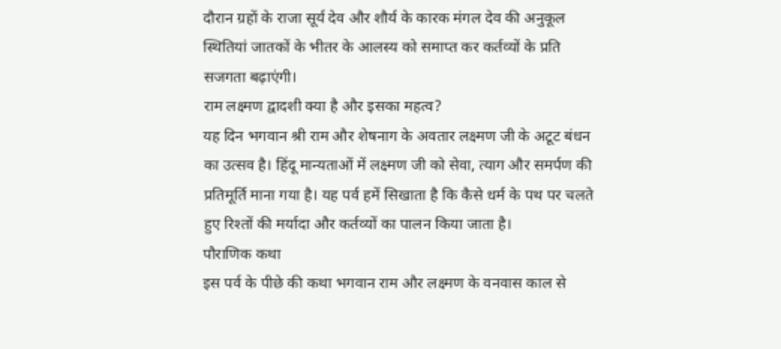दौरान ग्रहों के राजा सूर्य देव और शौर्य के कारक मंगल देव की अनुकूल स्थितियां जातकों के भीतर के आलस्य को समाप्त कर कर्तव्यों के प्रति सजगता बढ़ाएंगी।
राम लक्ष्मण द्वादशी क्या है और इसका महत्व?
यह दिन भगवान श्री राम और शेषनाग के अवतार लक्ष्मण जी के अटूट बंधन का उत्सव है। हिंदू मान्यताओं में लक्ष्मण जी को सेवा, त्याग और समर्पण की प्रतिमूर्ति माना गया है। यह पर्व हमें सिखाता है कि कैसे धर्म के पथ पर चलते हुए रिश्तों की मर्यादा और कर्तव्यों का पालन किया जाता है।
पौराणिक कथा
इस पर्व के पीछे की कथा भगवान राम और लक्ष्मण के वनवास काल से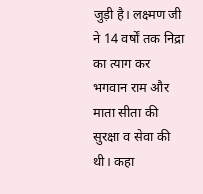जुड़ी है। लक्ष्मण जी ने 14 वर्षों तक निद्रा का त्याग कर भगवान राम और माता सीता की सुरक्षा व सेवा की थी। कहा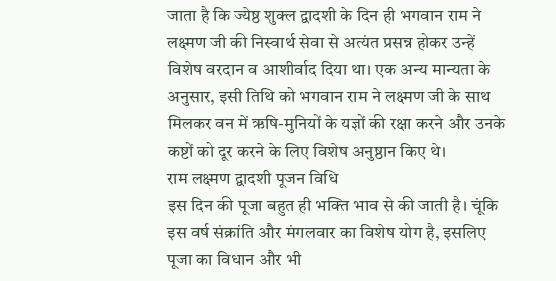जाता है कि ज्येष्ठ शुक्ल द्वादशी के दिन ही भगवान राम ने लक्ष्मण जी की निस्वार्थ सेवा से अत्यंत प्रसन्न होकर उन्हें विशेष वरदान व आशीर्वाद दिया था। एक अन्य मान्यता के अनुसार, इसी तिथि को भगवान राम ने लक्ष्मण जी के साथ मिलकर वन में ऋषि-मुनियों के यज्ञों की रक्षा करने और उनके कष्टों को दूर करने के लिए विशेष अनुष्ठान किए थे।
राम लक्ष्मण द्वादशी पूजन विधि
इस दिन की पूजा बहुत ही भक्ति भाव से की जाती है। चूंकि इस वर्ष संक्रांति और मंगलवार का विशेष योग है, इसलिए पूजा का विधान और भी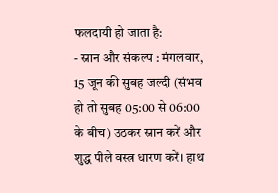फलदायी हो जाता है:
- स्नान और संकल्प : मंगलवार, 15 जून की सुबह जल्दी (संभव हो तो सुबह 05:00 से 06:00 के बीच) उठकर स्नान करें और शुद्ध पीले वस्त्र धारण करें। हाथ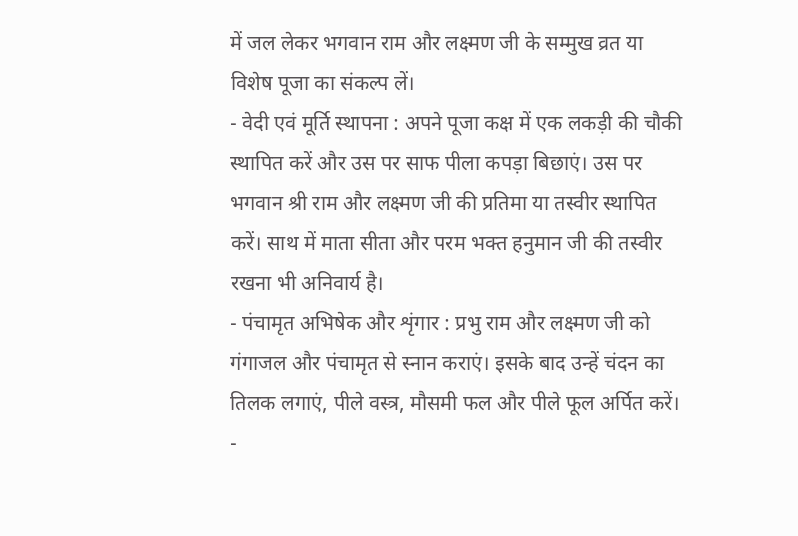में जल लेकर भगवान राम और लक्ष्मण जी के सम्मुख व्रत या विशेष पूजा का संकल्प लें।
- वेदी एवं मूर्ति स्थापना : अपने पूजा कक्ष में एक लकड़ी की चौकी स्थापित करें और उस पर साफ पीला कपड़ा बिछाएं। उस पर भगवान श्री राम और लक्ष्मण जी की प्रतिमा या तस्वीर स्थापित करें। साथ में माता सीता और परम भक्त हनुमान जी की तस्वीर रखना भी अनिवार्य है।
- पंचामृत अभिषेक और शृंगार : प्रभु राम और लक्ष्मण जी को गंगाजल और पंचामृत से स्नान कराएं। इसके बाद उन्हें चंदन का तिलक लगाएं, पीले वस्त्र, मौसमी फल और पीले फूल अर्पित करें।
-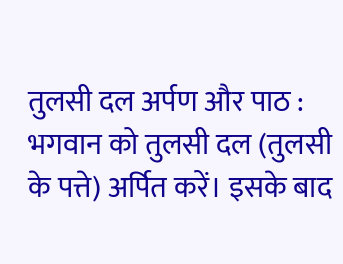तुलसी दल अर्पण और पाठ : भगवान को तुलसी दल (तुलसी के पत्ते) अर्पित करें। इसके बाद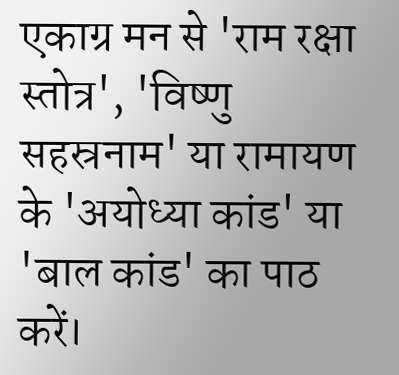एकाग्र मन से 'राम रक्षा स्तोत्र', 'विष्णु सहस्रनाम' या रामायण के 'अयोध्या कांड' या 'बाल कांड' का पाठ करें।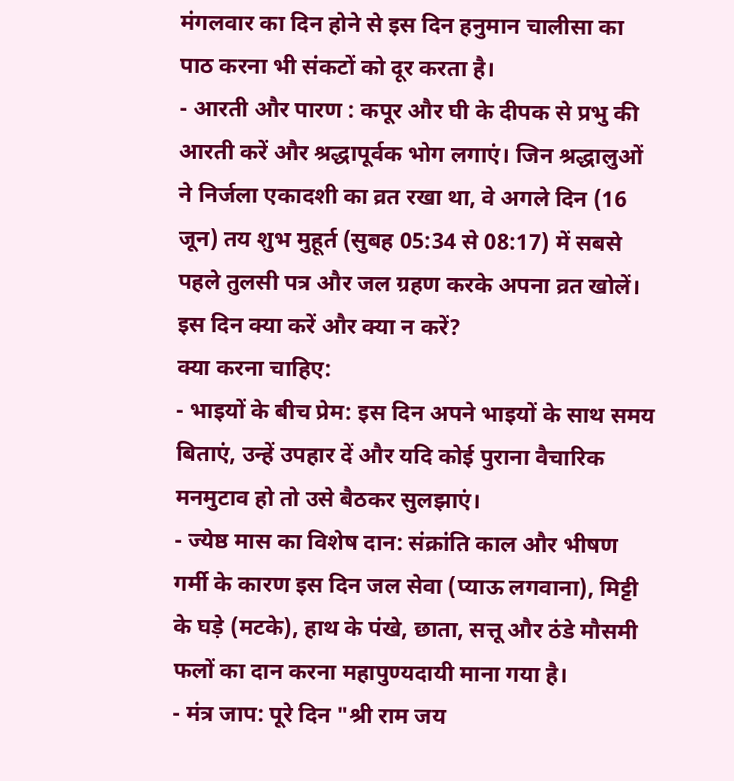मंगलवार का दिन होने से इस दिन हनुमान चालीसा का पाठ करना भी संकटों को दूर करता है।
- आरती और पारण : कपूर और घी के दीपक से प्रभु की आरती करें और श्रद्धापूर्वक भोग लगाएं। जिन श्रद्धालुओं ने निर्जला एकादशी का व्रत रखा था, वे अगले दिन (16 जून) तय शुभ मुहूर्त (सुबह 05:34 से 08:17) में सबसे पहले तुलसी पत्र और जल ग्रहण करके अपना व्रत खोलें।
इस दिन क्या करें और क्या न करें?
क्या करना चाहिए:
- भाइयों के बीच प्रेम: इस दिन अपने भाइयों के साथ समय बिताएं, उन्हें उपहार दें और यदि कोई पुराना वैचारिक मनमुटाव हो तो उसे बैठकर सुलझाएं।
- ज्येष्ठ मास का विशेष दान: संक्रांति काल और भीषण गर्मी के कारण इस दिन जल सेवा (प्याऊ लगवाना), मिट्टी के घड़े (मटके), हाथ के पंखे, छाता, सत्तू और ठंडे मौसमी फलों का दान करना महापुण्यदायी माना गया है।
- मंत्र जाप: पूरे दिन "श्री राम जय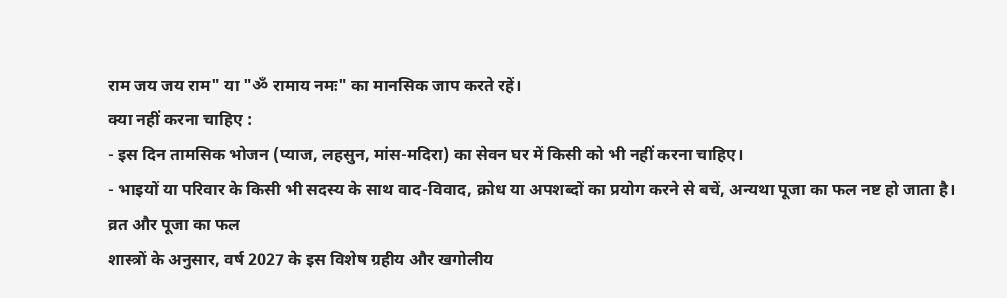राम जय जय राम" या "ॐ रामाय नमः" का मानसिक जाप करते रहें।
क्या नहीं करना चाहिए :
- इस दिन तामसिक भोजन (प्याज, लहसुन, मांस-मदिरा) का सेवन घर में किसी को भी नहीं करना चाहिए।
- भाइयों या परिवार के किसी भी सदस्य के साथ वाद-विवाद, क्रोध या अपशब्दों का प्रयोग करने से बचें, अन्यथा पूजा का फल नष्ट हो जाता है।
व्रत और पूजा का फल
शास्त्रों के अनुसार, वर्ष 2027 के इस विशेष ग्रहीय और खगोलीय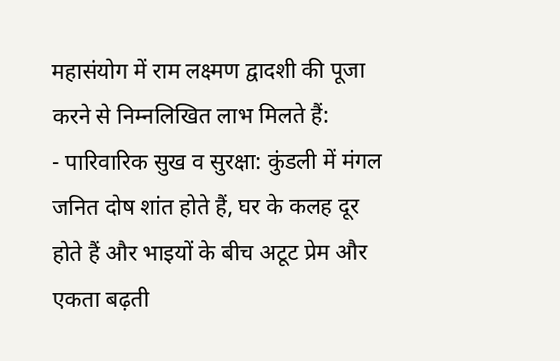महासंयोग में राम लक्ष्मण द्वादशी की पूजा करने से निम्नलिखित लाभ मिलते हैं:
- पारिवारिक सुख व सुरक्षा: कुंडली में मंगल जनित दोष शांत होते हैं, घर के कलह दूर होते हैं और भाइयों के बीच अटूट प्रेम और एकता बढ़ती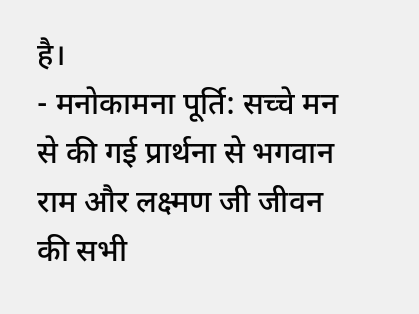है।
- मनोकामना पूर्ति: सच्चे मन से की गई प्रार्थना से भगवान राम और लक्ष्मण जी जीवन की सभी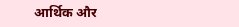आर्थिक और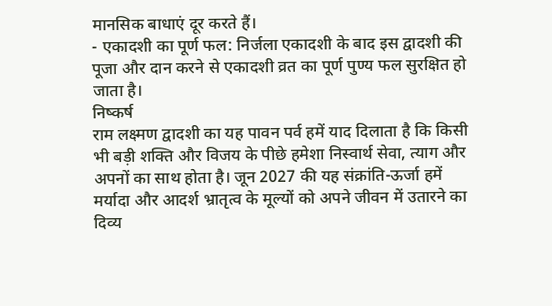मानसिक बाधाएं दूर करते हैं।
- एकादशी का पूर्ण फल: निर्जला एकादशी के बाद इस द्वादशी की पूजा और दान करने से एकादशी व्रत का पूर्ण पुण्य फल सुरक्षित हो जाता है।
निष्कर्ष
राम लक्ष्मण द्वादशी का यह पावन पर्व हमें याद दिलाता है कि किसी भी बड़ी शक्ति और विजय के पीछे हमेशा निस्वार्थ सेवा, त्याग और अपनों का साथ होता है। जून 2027 की यह संक्रांति-ऊर्जा हमें मर्यादा और आदर्श भ्रातृत्व के मूल्यों को अपने जीवन में उतारने का दिव्य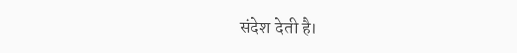संदेश देती है।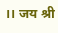।। जय श्री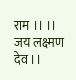राम ।। ।। जय लक्ष्मण देव ।।